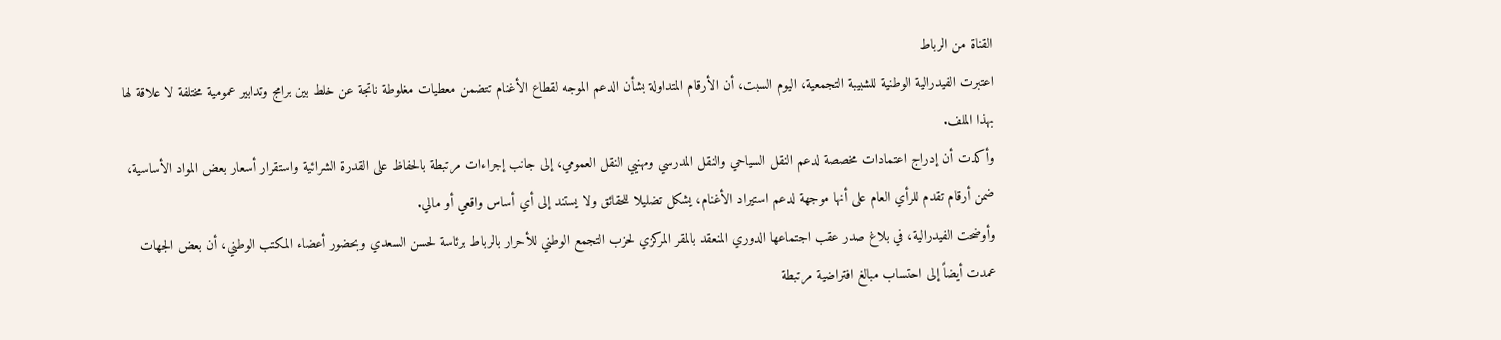القناة من الرباط
اعتبرت الفيدرالية الوطنية للشبيبة التجمعية، اليوم السبت، أن الأرقام المتداولة بشأن الدعم الموجه لقطاع الأغنام تتضمن معطيات مغلوطة ناتجة عن خلط بين برامج وتدابير عمومية مختلفة لا علاقة لها بهذا الملف.
وأكدت أن إدراج اعتمادات مخصصة لدعم النقل السياحي والنقل المدرسي ومهنيي النقل العمومي، إلى جانب إجراءات مرتبطة بالحفاظ على القدرة الشرائية واستقرار أسعار بعض المواد الأساسية، ضمن أرقام تقدم للرأي العام على أنها موجهة لدعم استيراد الأغنام، يشكل تضليلا للحقائق ولا يستند إلى أي أساس واقعي أو مالي.
وأوضحت الفيدرالية، في بلاغ صدر عقب اجتماعها الدوري المنعقد بالمقر المركزي لحزب التجمع الوطني للأحرار بالرباط برئاسة لحسن السعدي وبحضور أعضاء المكتب الوطني، أن بعض الجهات عمدت أيضاً إلى احتساب مبالغ افتراضية مرتبطة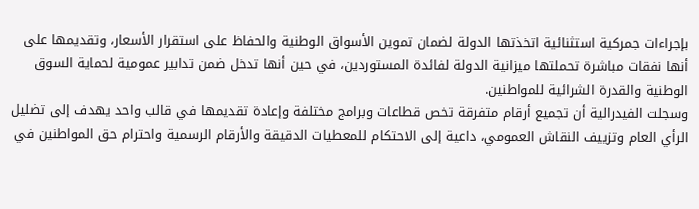بإجراءات جمركية استثنائية اتخذتها الدولة لضمان تموين الأسواق الوطنية والحفاظ على استقرار الأسعار، وتقديمها على أنها نفقات مباشرة تحملتها ميزانية الدولة لفائدة المستوردين، في حين أنها تدخل ضمن تدابير عمومية لحماية السوق الوطنية والقدرة الشرائية للمواطنين.
وسجلت الفيدرالية أن تجميع أرقام متفرقة تخص قطاعات وبرامج مختلفة وإعادة تقديمها في قالب واحد يهدف إلى تضليل الرأي العام وتزييف النقاش العمومي، داعية إلى الاحتكام للمعطيات الدقيقة والأرقام الرسمية واحترام حق المواطنين في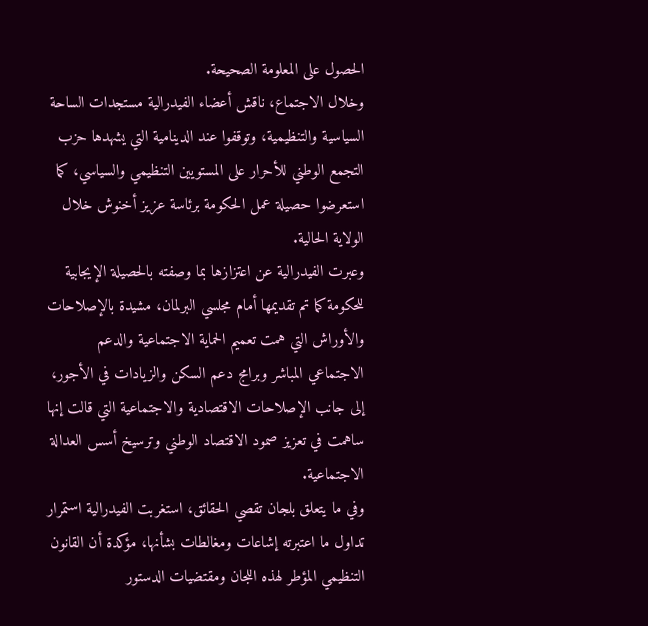الحصول على المعلومة الصحيحة.
وخلال الاجتماع، ناقش أعضاء الفيدرالية مستجدات الساحة السياسية والتنظيمية، وتوقفوا عند الدينامية التي يشهدها حزب التجمع الوطني للأحرار على المستويين التنظيمي والسياسي، كما استعرضوا حصيلة عمل الحكومة برئاسة عزيز أخنوش خلال الولاية الحالية.
وعبرت الفيدرالية عن اعتزازها بما وصفته بالحصيلة الإيجابية للحكومة كما تم تقديمها أمام مجلسي البرلمان، مشيدة بالإصلاحات والأوراش التي همت تعميم الحماية الاجتماعية والدعم الاجتماعي المباشر وبرامج دعم السكن والزيادات في الأجور، إلى جانب الإصلاحات الاقتصادية والاجتماعية التي قالت إنها ساهمت في تعزيز صمود الاقتصاد الوطني وترسيخ أسس العدالة الاجتماعية.
وفي ما يتعلق بلجان تقصي الحقائق، استغربت الفيدرالية استمرار تداول ما اعتبرته إشاعات ومغالطات بشأنها، مؤكدة أن القانون التنظيمي المؤطر لهذه اللجان ومقتضيات الدستور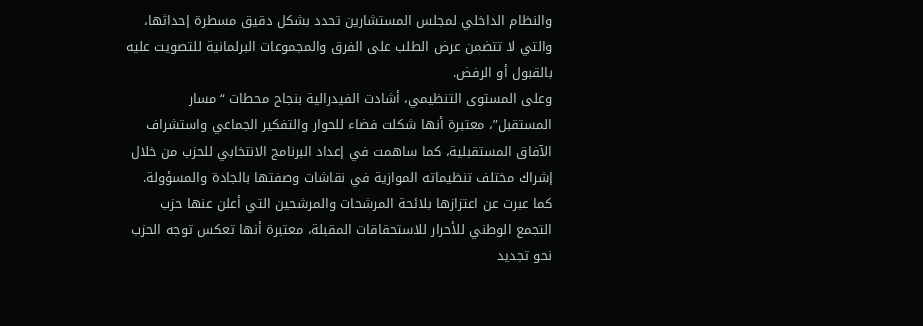والنظام الداخلي لمجلس المستشارين تحدد بشكل دقيق مسطرة إحداثها، والتي لا تتضمن عرض الطلب على الفرق والمجموعات البرلمانية للتصويت عليه بالقبول أو الرفض.
وعلى المستوى التنظيمي، أشادت الفيدرالية بنجاح محطات “مسار المستقبل”، معتبرة أنها شكلت فضاء للحوار والتفكير الجماعي واستشراف الآفاق المستقبلية، كما ساهمت في إعداد البرنامج الانتخابي للحزب من خلال إشراك مختلف تنظيماته الموازية في نقاشات وصفتها بالجادة والمسؤولة.
كما عبرت عن اعتزازها بلائحة المرشحات والمرشحين التي أعلن عنها حزب التجمع الوطني للأحرار للاستحقاقات المقبلة، معتبرة أنها تعكس توجه الحزب نحو تجديد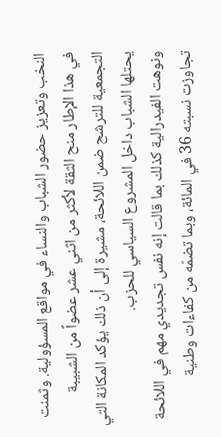النخب وتعزيز حضور الشباب والنساء في مواقع المسؤولية. وثمنت في هذا الإطار منح الثقة لأكثر من اثني عشر عضواً من الشبيبة التجمعية للترشح ضمن اللائحة، مشيرة إلى أن ذلك يؤكد المكانة التي يحتلها الشباب داخل المشروع السياسي للحزب.
ونوهت الفيدرالية كذلك بما قالت إنه نفس تجديدي مهم في اللائحة تجاوزت نسبته 36 في المائة، وبما تضمّه من كفاءات وطنية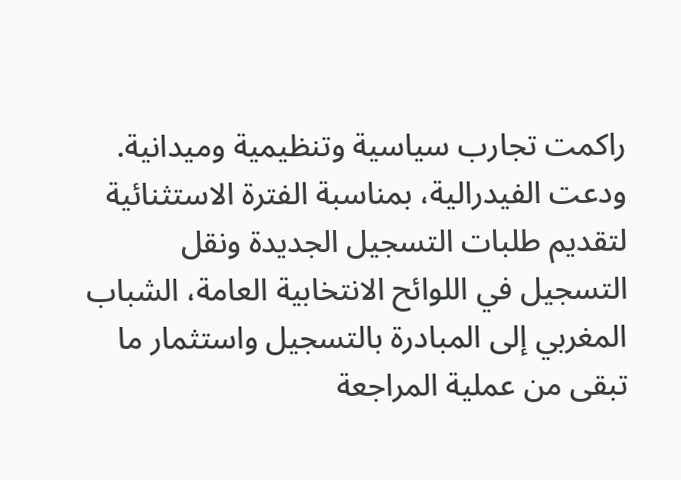راكمت تجارب سياسية وتنظيمية وميدانية.
ودعت الفيدرالية، بمناسبة الفترة الاستثنائية لتقديم طلبات التسجيل الجديدة ونقل التسجيل في اللوائح الانتخابية العامة، الشباب المغربي إلى المبادرة بالتسجيل واستثمار ما تبقى من عملية المراجعة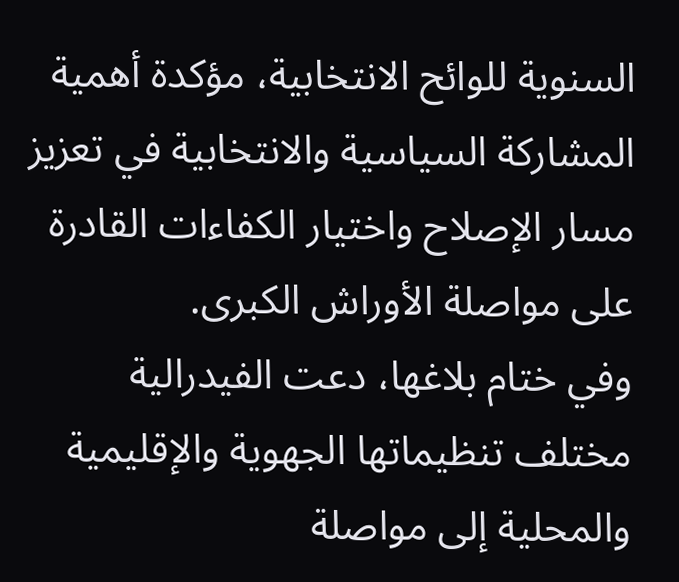السنوية للوائح الانتخابية، مؤكدة أهمية المشاركة السياسية والانتخابية في تعزيز مسار الإصلاح واختيار الكفاءات القادرة على مواصلة الأوراش الكبرى.
وفي ختام بلاغها، دعت الفيدرالية مختلف تنظيماتها الجهوية والإقليمية والمحلية إلى مواصلة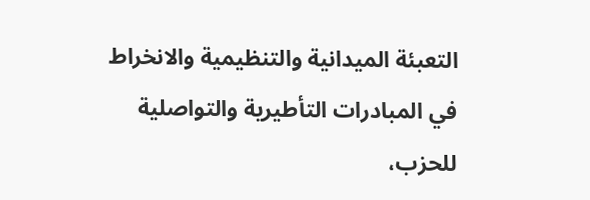التعبئة الميدانية والتنظيمية والانخراط في المبادرات التأطيرية والتواصلية للحزب،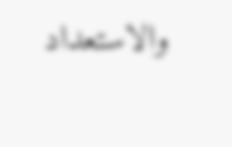والاستعداد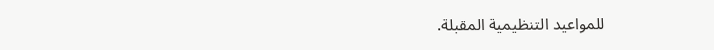للمواعيد التنظيمية المقبلة.